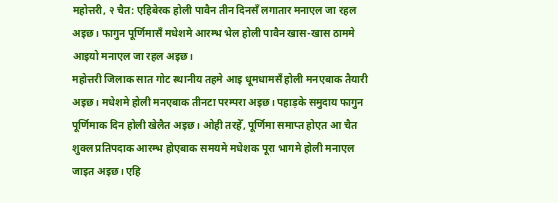महोत्तरी, २ चैत: एहिबेरक होली पावैन तीन दिनसँ लगातार मनाएल जा रहल अइछ। फागुन पूर्णिमासँ मधेशमे आरम्भ भेल होली पावैन खास-खास ठाममे आइयो मनाएल जा रहल अइछ।
महोत्तरी जिलाक सात गोट स्थानीय तहमे आइ धूमधामसँ होली मनएबाक तैयारी अइछ। मधेशमे होली मनएबाक तीनटा परम्परा अइछ। पहाड़के समुदाय फागुन पूर्णिमाक दिन होली खेलैत अइछ। ओही तरहेँ, पूर्णिमा समाप्त होएत आ चैत शुक्ल प्रतिपदाक आरम्भ होएबाक समयमे मधेशक पूरा भागमे होली मनाएल जाइत अइछ। एहि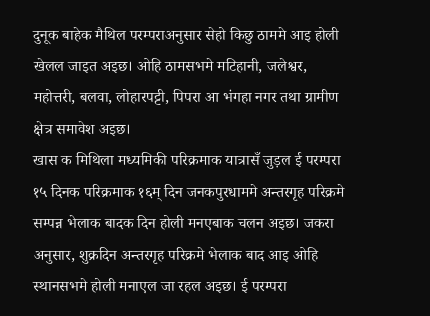दुनूक बाहेक मैथिल परम्पराअनुसार सेहो किछु ठाममे आइ होली खेलल जाइत अइछ। ओहि ठामसभमे मटिहानी, जलेश्वर, महोत्तरी, बलवा, लोहारपट्टी, पिपरा आ भंगहा नगर तथा ग्रामीण क्षेत्र समावेश अइछ।
खास क मिथिला मध्यमिकी परिक्रमाक यात्रासँ जुड़ल ई परम्परा १५ दिनक परिक्रमाक १६म् दिन जनकपुरधाममे अन्तरगृह परिक्रमे सम्पन्न भेलाक बादक दिन होली मनएबाक चलन अइछ। जकरा अनुसार, शुक्रदिन अन्तरगृह परिक्रमे भेलाक बाद आइ ओहि स्थानसभमे होली मनाएल जा रहल अइछ। ई परम्परा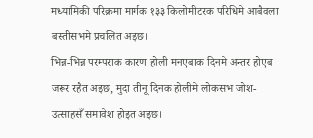मध्यामिकी परिक्रमा मार्गक १३३ किलोमीटरक परिधिमे आबैवला बस्तीसभमे प्रचलित अइछ।
भिन्न-भिन्न परम्पराक कारण होली मनएबाक दिनमे अन्तर होएब जरूर रहैत अइछ, मुदा तीनू दिनक होलीमे लोकसभ जोश-उत्साहसँ समावेश होइत अइछ।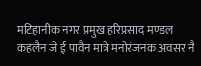मटिहानीक नगर प्रमुख हरिप्रसाद मण्डल कहलैन जे ई पावैन मात्रे मनोरंजनक अवसर नै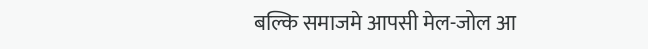बल्कि समाजमे आपसी मेल-जोल आ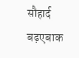सौहार्द बढ़एबाक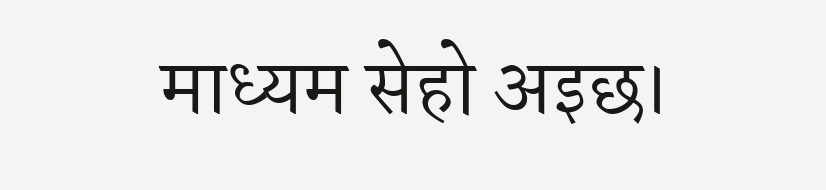माध्यम सेहो अइछ।